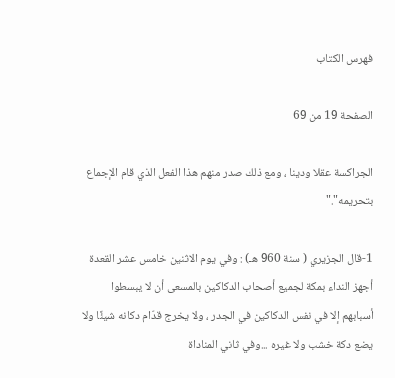فهرس الكتاب

الصفحة 19 من 69

الجراكسة عقلا ودينا ، ومع ذلك صدر منهم هذا الفعل الذي قام الإجماع بتحريمه"."

1-قال الجزيري ( سنة 960 هـ) : وفي يوم الاثنين خامس عشر القعدة أجهز النداء بمكة لجميع أصحاب الدكاكين بالمسعى أن لا يبسطوا أسبابهم إلا في نفس الدكاكين في الجدر ، ولا يخرج قدّام دكانه شيئًا ولا يضع دكة خشب ولا غيره ...وفي ثاني المناداة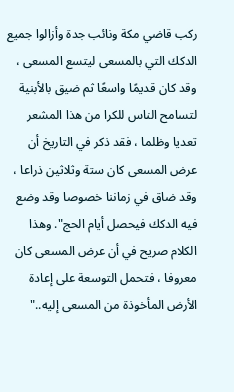ركب قاضي مكة ونائب جدة وأزالوا جميع الدكك التي بالمسعى ليتسع المسعى ، وقد كان قديمًا واسعًا ثم ضيق بالأبنية لتسامح الناس للكرا من هذا المشعر تعديا وظلما ، فقد ذكر في التاريخ أن عرض المسعى كان ستة وثلاثين ذراعا ، وقد ضاق في زماننا خصوصا وقد وضع فيه الدكك فيحصل أيام الحج". وهذا الكلام صريح في أن عرض المسعى كان معروفا ، فتحمل التوسعة على إعادة الأرض المأخوذة من المسعى إليه.."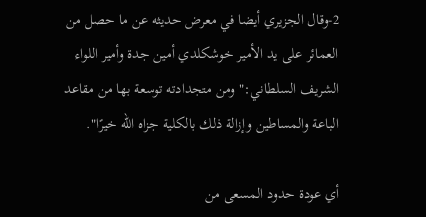2-وقال الجزيري أيضا في معرض حديثه عن ما حصل من العمائر على يد الأمير خوشكلدي أمين جدة وأمير اللواء الشريف السلطاني:"ومن متجدادته توسعة بها من مقاعد الباعة والمساطين وإزالة ذلك بالكلية جزاه الله خيرًا".

أي عودة حدود المسعى من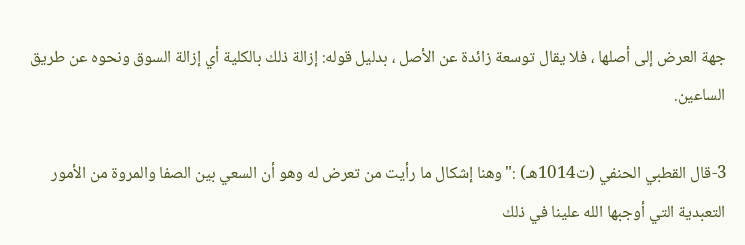جهة العرض إلى أصلها ، فلا يقال توسعة زائدة عن الأصل ، بدليل قوله: إزالة ذلك بالكلية أي إزالة السوق ونحوه عن طريق الساعين.

3-قال القطبي الحنفي (ت1014هـ) :"وهنا إشكال ما رأيت من تعرض له وهو أن السعي بين الصفا والمروة من الأمور التعبدية التي أوجبها الله علينا في ذلك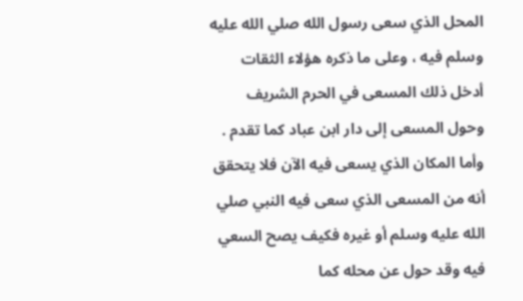المحل الذي سعى رسول الله صلي الله عليه وسلم فيه ، وعلى ما ذكره هؤلاء الثقات أدخل ذلك المسعى في الحرم الشريف وحول المسعى إلى دار ابن عباد كما تقدم . وأما المكان الذي يسعى فيه الآن فلا يتحقق أنه من المسعى الذي سعى فيه النبي صلي الله عليه وسلم أو غيره فكيف يصح السعي فيه وقد حول عن محله كما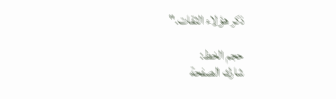ذكر هؤلاء الثقات."

حجم الخط:
شارك الصفحة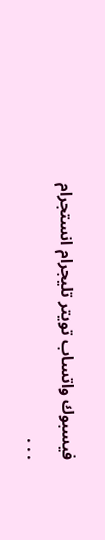فيسبوك واتساب تويتر تليجرام انستجرام
. . .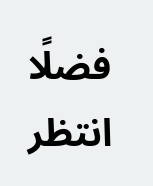فضلًا انتظر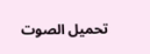تحميل الصوت